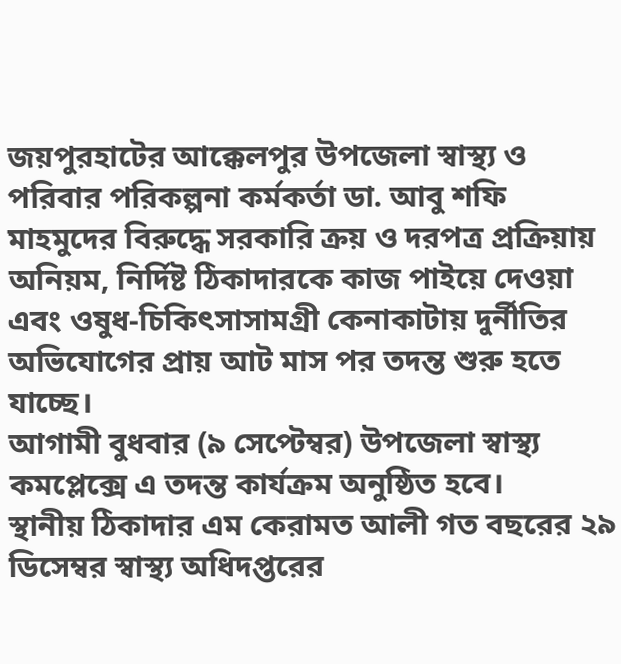জয়পুরহাটের আক্কেলপুর উপজেলা স্বাস্থ্য ও পরিবার পরিকল্পনা কর্মকর্তা ডা. আবু শফি মাহমুদের বিরুদ্ধে সরকারি ক্রয় ও দরপত্র প্রক্রিয়ায় অনিয়ম, নির্দিষ্ট ঠিকাদারকে কাজ পাইয়ে দেওয়া এবং ওষুধ-চিকিৎসাসামগ্রী কেনাকাটায় দুর্নীতির অভিযোগের প্রায় আট মাস পর তদন্ত শুরু হতে যাচ্ছে।
আগামী বুধবার (৯ সেপ্টেম্বর) উপজেলা স্বাস্থ্য কমপ্লেক্সে এ তদন্ত কার্যক্রম অনুষ্ঠিত হবে।
স্থানীয় ঠিকাদার এম কেরামত আলী গত বছরের ২৯ ডিসেম্বর স্বাস্থ্য অধিদপ্তরের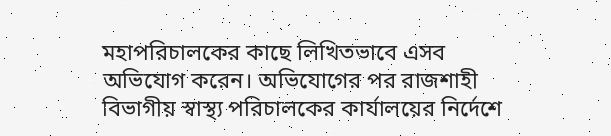মহাপরিচালকের কাছে লিখিতভাবে এসব অভিযোগ করেন। অভিযোগের পর রাজশাহী বিভাগীয় স্বাস্থ্য পরিচালকের কার্যালয়ের নির্দেশে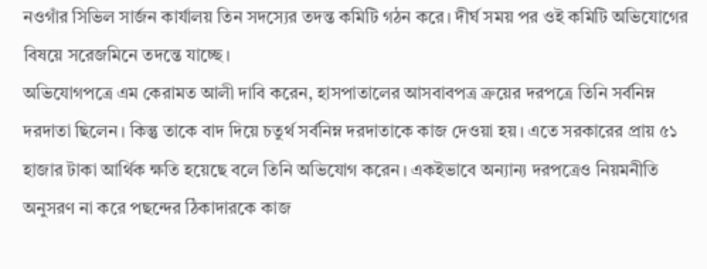নওগাঁর সিভিল সার্জন কার্যালয় তিন সদস্যের তদন্ত কমিটি গঠন করে। দীর্ঘ সময় পর ওই কমিটি অভিযোগের বিষয়ে সরেজমিনে তদন্তে যাচ্ছে।
অভিযোগপত্রে এম কেরামত আলী দাবি করেন, হাসপাতালের আসবাবপত্র ক্রয়ের দরপত্রে তিনি সর্বনিম্ন দরদাতা ছিলেন। কিন্তু তাকে বাদ দিয়ে চতুর্থ সর্বনিম্ন দরদাতাকে কাজ দেওয়া হয়। এতে সরকারের প্রায় ৫১ হাজার টাকা আর্থিক ক্ষতি হয়েছে বলে তিনি অভিযোগ করেন। একইভাবে অন্যান্য দরপত্রেও নিয়মনীতি অনুসরণ না করে পছন্দের ঠিকাদারকে কাজ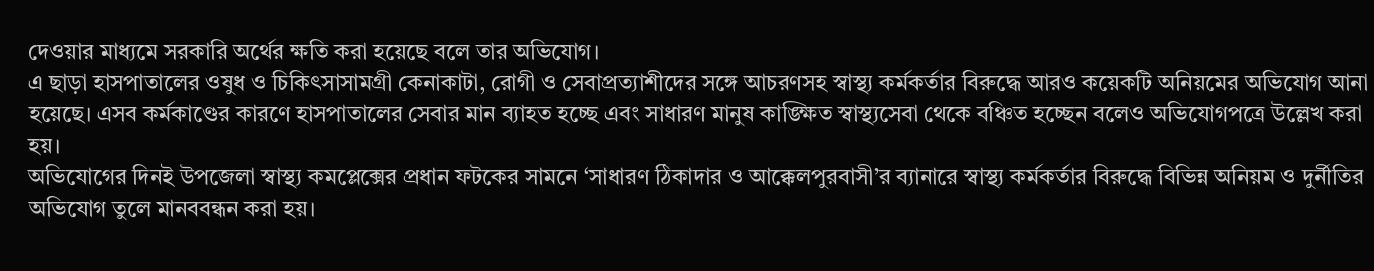দেওয়ার মাধ্যমে সরকারি অর্থের ক্ষতি করা হয়েছে বলে তার অভিযোগ।
এ ছাড়া হাসপাতালের ওষুধ ও চিকিৎসাসামগ্রী কেনাকাটা, রোগী ও সেবাপ্রত্যাশীদের সঙ্গে আচরণসহ স্বাস্থ্য কর্মকর্তার বিরুদ্ধে আরও কয়েকটি অনিয়মের অভিযোগ আনা হয়েছে। এসব কর্মকাণ্ডের কারণে হাসপাতালের সেবার মান ব্যাহত হচ্ছে এবং সাধারণ মানুষ কাঙ্ক্ষিত স্বাস্থ্যসেবা থেকে বঞ্চিত হচ্ছেন বলেও অভিযোগপত্রে উল্লেখ করা হয়।
অভিযোগের দিনই উপজেলা স্বাস্থ্য কমপ্লেক্সের প্রধান ফটকের সামনে ‘সাধারণ ঠিকাদার ও আক্কেলপুরবাসী’র ব্যানারে স্বাস্থ্য কর্মকর্তার বিরুদ্ধে বিভিন্ন অনিয়ম ও দুর্নীতির অভিযোগ তুলে মানববন্ধন করা হয়।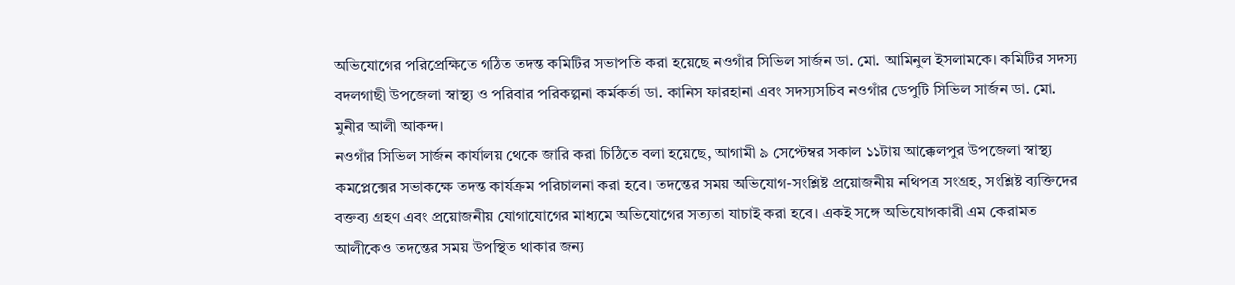অভিযোগের পরিপ্রেক্ষিতে গঠিত তদন্ত কমিটির সভাপতি করা হয়েছে নওগাঁর সিভিল সার্জন ডা. মো. আমিনুল ইসলামকে। কমিটির সদস্য বদলগাছী উপজেলা স্বাস্থ্য ও পরিবার পরিকল্পনা কর্মকর্তা ডা. কানিস ফারহানা এবং সদস্যসচিব নওগাঁর ডেপুটি সিভিল সার্জন ডা. মো. মুনীর আলী আকন্দ।
নওগাঁর সিভিল সার্জন কার্যালয় থেকে জারি করা চিঠিতে বলা হয়েছে, আগামী ৯ সেপ্টেম্বর সকাল ১১টায় আক্কেলপুর উপজেলা স্বাস্থ্য কমপ্লেক্সের সভাকক্ষে তদন্ত কার্যক্রম পরিচালনা করা হবে। তদন্তের সময় অভিযোগ-সংশ্লিষ্ট প্রয়োজনীয় নথিপত্র সংগ্রহ, সংশ্লিষ্ট ব্যক্তিদের বক্তব্য গ্রহণ এবং প্রয়োজনীয় যোগাযোগের মাধ্যমে অভিযোগের সত্যতা যাচাই করা হবে। একই সঙ্গে অভিযোগকারী এম কেরামত আলীকেও তদন্তের সময় উপস্থিত থাকার জন্য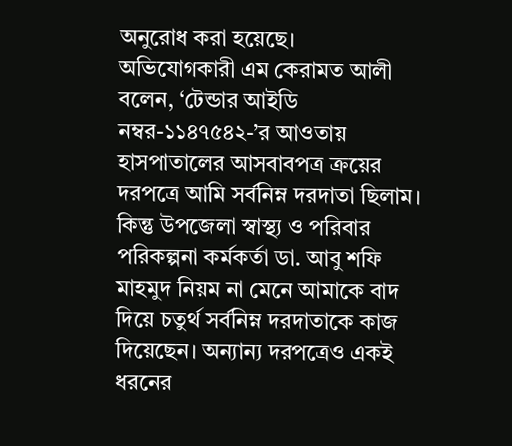অনুরোধ করা হয়েছে।
অভিযোগকারী এম কেরামত আলী বলেন, ‘টেন্ডার আইডি নম্বর-১১৪৭৫৪২-’র আওতায় হাসপাতালের আসবাবপত্র ক্রয়ের দরপত্রে আমি সর্বনিম্ন দরদাতা ছিলাম। কিন্তু উপজেলা স্বাস্থ্য ও পরিবার পরিকল্পনা কর্মকর্তা ডা. আবু শফি মাহমুদ নিয়ম না মেনে আমাকে বাদ দিয়ে চতুর্থ সর্বনিম্ন দরদাতাকে কাজ দিয়েছেন। অন্যান্য দরপত্রেও একই ধরনের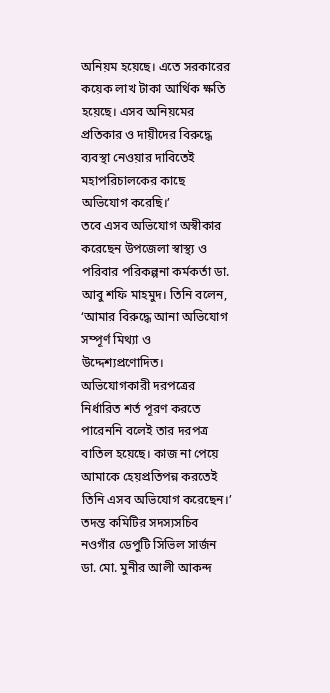অনিয়ম হয়েছে। এতে সরকারের কয়েক লাখ টাকা আর্থিক ক্ষতি হয়েছে। এসব অনিয়মের প্রতিকার ও দায়ীদের বিরুদ্ধে ব্যবস্থা নেওয়ার দাবিতেই মহাপরিচালকের কাছে অভিযোগ করেছি।’
তবে এসব অভিযোগ অস্বীকার করেছেন উপজেলা স্বাস্থ্য ও পরিবার পরিকল্পনা কর্মকর্তা ডা. আবু শফি মাহমুদ। তিনি বলেন, ‘আমার বিরুদ্ধে আনা অভিযোগ সম্পূর্ণ মিথ্যা ও উদ্দেশ্যপ্রণোদিত। অভিযোগকারী দরপত্রের নির্ধারিত শর্ত পূরণ করতে পারেননি বলেই তার দরপত্র বাতিল হয়েছে। কাজ না পেয়ে আমাকে হেয়প্রতিপন্ন করতেই তিনি এসব অভিযোগ করেছেন।’
তদন্ত কমিটির সদস্যসচিব নওগাঁর ডেপুটি সিভিল সার্জন ডা. মো. মুনীর আলী আকন্দ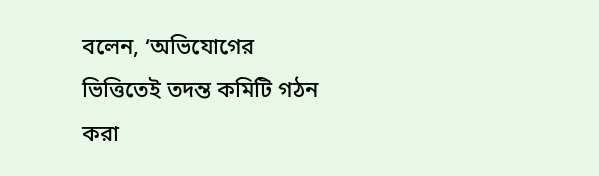বলেন, ‘অভিযোগের ভিত্তিতেই তদন্ত কমিটি গঠন করা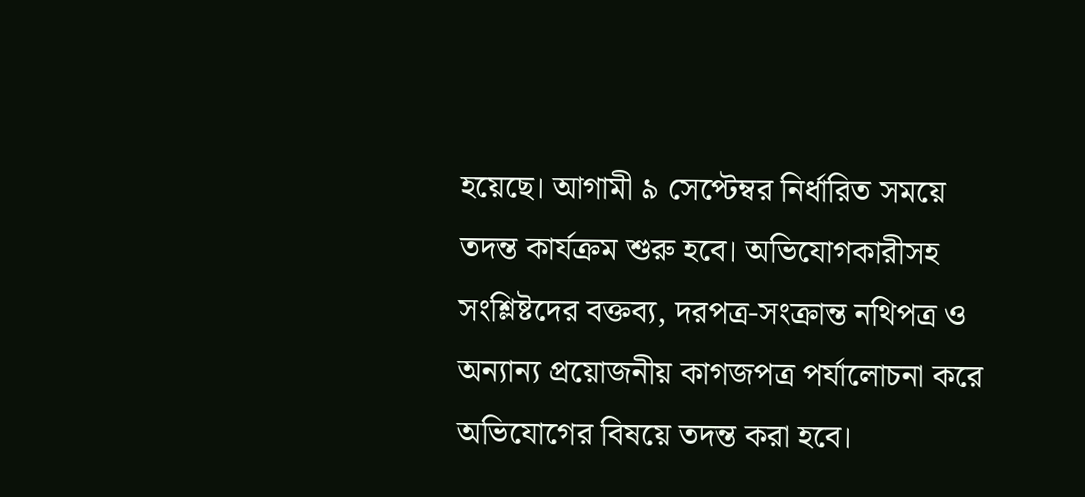হয়েছে। আগামী ৯ সেপ্টেম্বর নির্ধারিত সময়ে তদন্ত কার্যক্রম শুরু হবে। অভিযোগকারীসহ সংশ্লিষ্টদের বক্তব্য, দরপত্র-সংক্রান্ত নথিপত্র ও অন্যান্য প্রয়োজনীয় কাগজপত্র পর্যালোচনা করে অভিযোগের বিষয়ে তদন্ত করা হবে।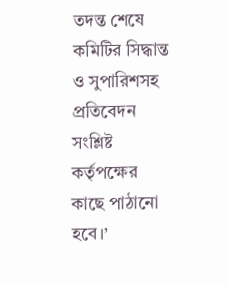তদন্ত শেষে কমিটির সিদ্ধান্ত ও সুপারিশসহ প্রতিবেদন সংশ্লিষ্ট কর্তৃপক্ষের কাছে পাঠানো হবে।’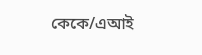কেকে/এআই